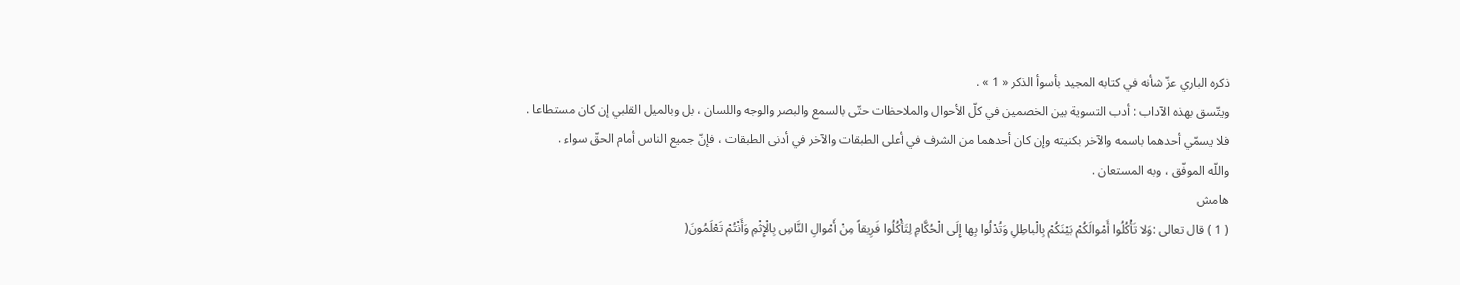ذكره الباري عزّ شأنه في كتابه المجيد بأسوأ الذكر « 1 » .
ويتّسق بهذه الآداب : أدب التسوية بين الخصمين في كلّ الأحوال والملاحظات حتّى بالسمع والبصر والوجه واللسان ، بل وبالميل القلبي إن كان مستطاعا .
فلا يسمّي أحدهما باسمه والآخر بكنيته وإن كان أحدهما من الشرف في أعلى الطبقات والآخر في أدنى الطبقات ، فإنّ جميع الناس أمام الحقّ سواء .
واللّه الموفّق ، وبه المستعان .
هامش
( 1 ) قال تعالى :وَلا تَأْكُلُوا أَمْوالَكُمْ بَيْنَكُمْ بِالْباطِلِ وَتُدْلُوا بِها إِلَى الْحُكَّامِ لِتَأْكُلُوا فَرِيقاً مِنْ أَمْوالِ النَّاسِ بِالْإِثْمِ وَأَنْتُمْ تَعْلَمُونَ(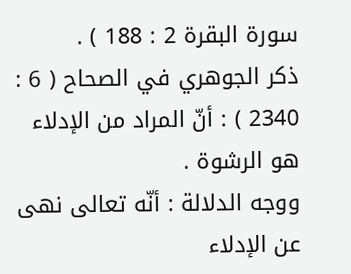سورة البقرة 2 : 188 ) .
ذكر الجوهري في الصحاح ( 6 : 2340 ) : أنّ المراد من الإدلاء هو الرشوة .
ووجه الدلالة : أنّه تعالى نهى عن الإدلاء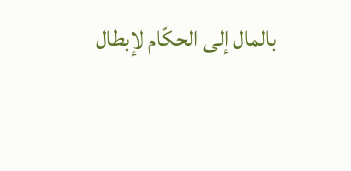بالمال إلى الحكّام لإبطال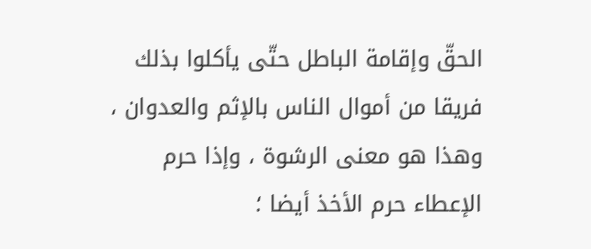الحقّ وإقامة الباطل حتّى يأكلوا بذلك فريقا من أموال الناس بالإثم والعدوان ، وهذا هو معنى الرشوة ، وإذا حرم الإعطاء حرم الأخذ أيضا ؛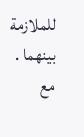للملازمة بينهما .
مع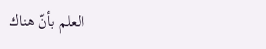العلم بأنّ هناك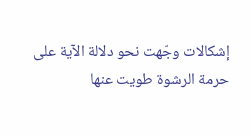إشكالات وجّهت نحو دلالة الآية على حرمة الرشوة طويت عنها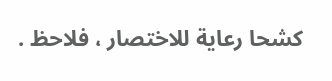كشحا رعاية للاختصار ، فلاحظ .